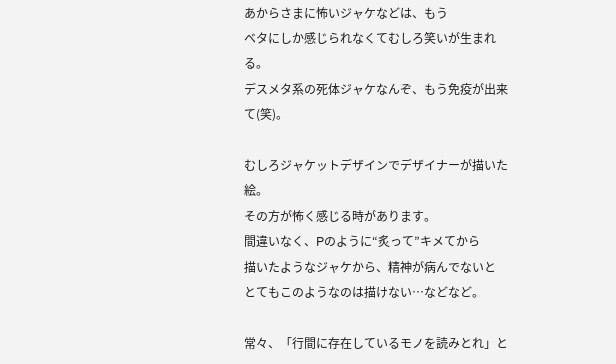あからさまに怖いジャケなどは、もう
ベタにしか感じられなくてむしろ笑いが生まれる。
デスメタ系の死体ジャケなんぞ、もう免疫が出来て(笑)。

むしろジャケットデザインでデザイナーが描いた絵。
その方が怖く感じる時があります。
間違いなく、Pのように“炙って”キメてから
描いたようなジャケから、精神が病んでないと
とてもこのようなのは描けない…などなど。

常々、「行間に存在しているモノを読みとれ」と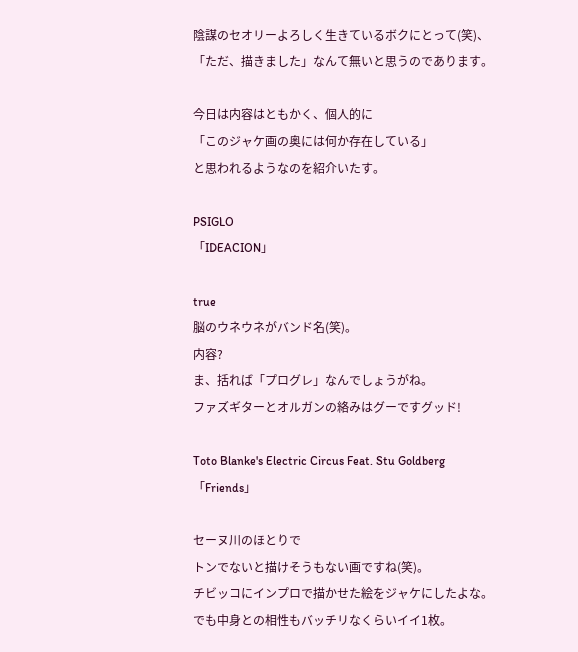陰謀のセオリーよろしく生きているボクにとって(笑)、
「ただ、描きました」なんて無いと思うのであります。

今日は内容はともかく、個人的に
「このジャケ画の奥には何か存在している」
と思われるようなのを紹介いたす。

PSIGLO
「IDEACION」

true
脳のウネウネがバンド名(笑)。
内容?
ま、括れば「プログレ」なんでしょうがね。
ファズギターとオルガンの絡みはグーですグッド!

Toto Blanke's Electric Circus Feat. Stu Goldberg
「Friends」

セーヌ川のほとりで
トンでないと描けそうもない画ですね(笑)。
チビッコにインプロで描かせた絵をジャケにしたよな。
でも中身との相性もバッチリなくらいイイ1枚。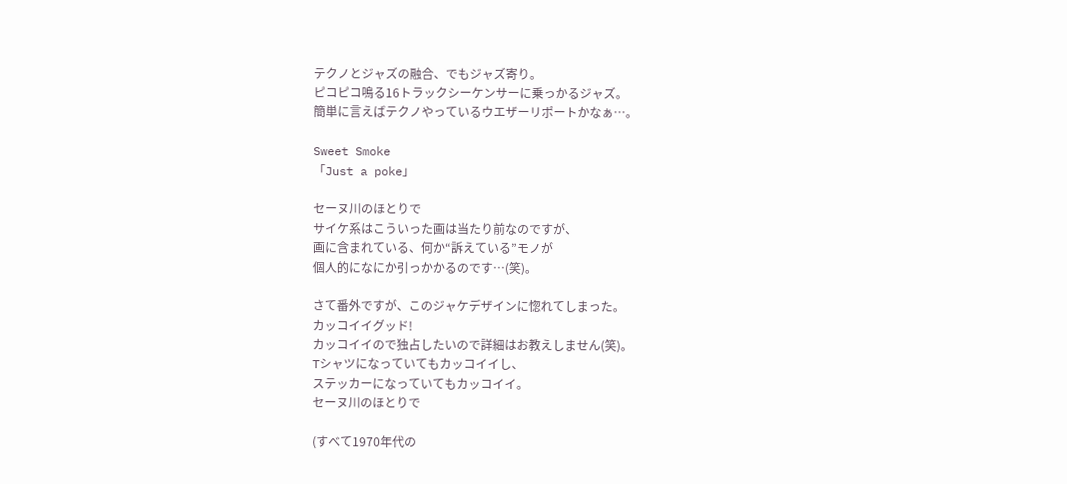テクノとジャズの融合、でもジャズ寄り。
ピコピコ鳴る16トラックシーケンサーに乗っかるジャズ。
簡単に言えばテクノやっているウエザーリポートかなぁ…。

Sweet Smoke
「Just a poke」

セーヌ川のほとりで
サイケ系はこういった画は当たり前なのですが、
画に含まれている、何か“訴えている”モノが
個人的になにか引っかかるのです…(笑)。

さて番外ですが、このジャケデザインに惚れてしまった。
カッコイイグッド!
カッコイイので独占したいので詳細はお教えしません(笑)。
Tシャツになっていてもカッコイイし、
ステッカーになっていてもカッコイイ。
セーヌ川のほとりで

(すべて1970年代の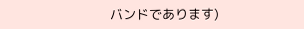バンドであります)